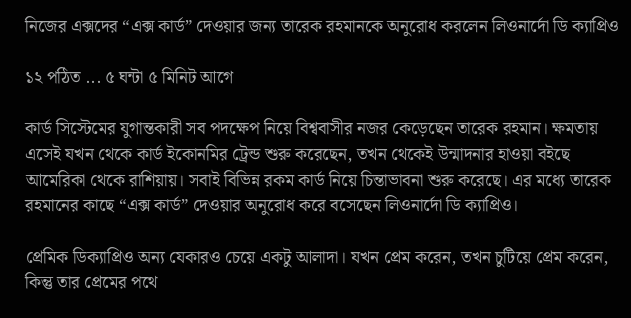নিজের এক্সদের “এক্স কার্ড” দেওয়ার জন্য তারেক রহমানকে অনুরোধ করলেন লিওনার্দো ডি ক্যাপ্রিও

১২ পঠিত ... ৫ ঘন্টা ৫ মিনিট আগে

কার্ড সিস্টেমের যুগান্তকারী সব পদক্ষেপ নিয়ে বিশ্ববাসীর নজর কেড়েছেন তারেক রহমান। ক্ষমতায় এসেই যখন থেকে কার্ড ইকোনমির ট্রেন্ড শুরু করেছেন, তখন থেকেই উন্মাদনার হাওয়া বইছে আমেরিকা থেকে রাশিয়ায়। সবাই বিভিন্ন রকম কার্ড নিয়ে চিন্তাভাবনা শুরু করেছে। এর মধ্যে তারেক রহমানের কাছে “এক্স কার্ড” দেওয়ার অনুরোধ করে বসেছেন লিওনার্দো ডি ক্যাপ্রিও।

প্রেমিক ডিক্যাপ্রিও অন্য যেকারও চেয়ে একটু আলাদা। যখন প্রেম করেন, তখন চুটিয়ে প্রেম করেন, কিন্তু তার প্রেমের পথে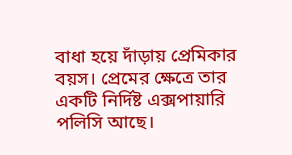বাধা হয়ে দাঁড়ায় প্রেমিকার বয়স। প্রেমের ক্ষেত্রে তার একটি নির্দিষ্ট এক্সপায়ারি পলিসি আছে।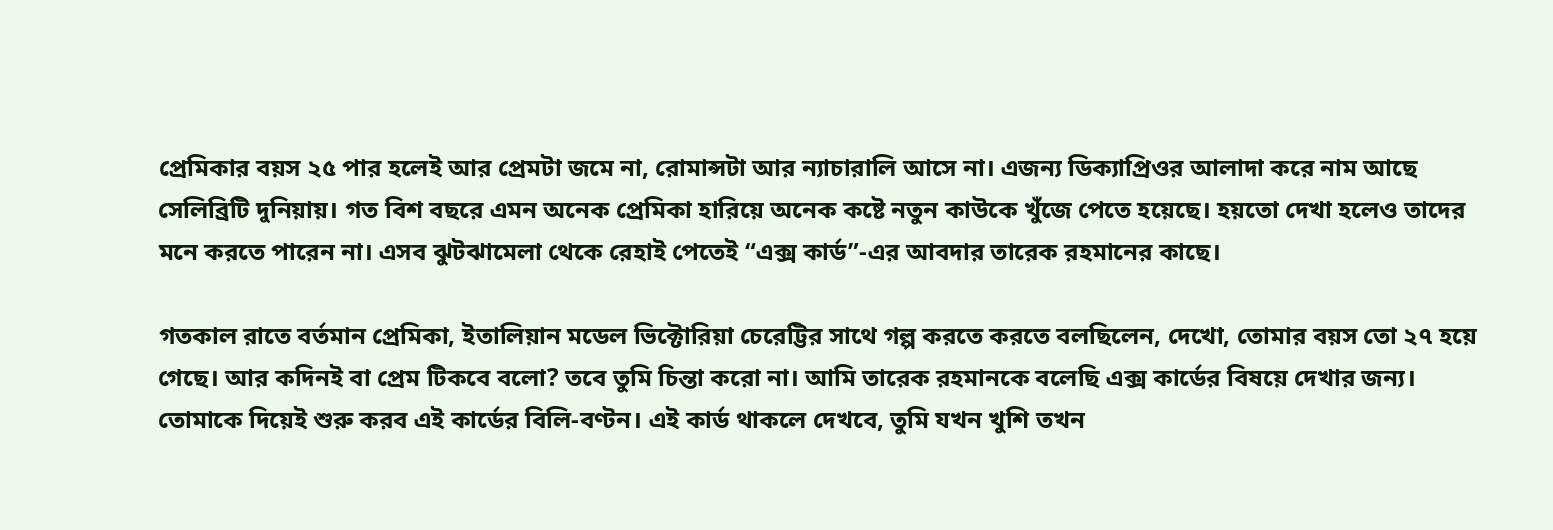প্রেমিকার বয়স ২৫ পার হলেই আর প্রেমটা জমে না, রোমান্সটা আর ন্যাচারালি আসে না। এজন্য ডিক্যাপ্রিওর আলাদা করে নাম আছে সেলিব্রিটি দুনিয়ায়। গত বিশ বছরে এমন অনেক প্রেমিকা হারিয়ে অনেক কষ্টে নতুন কাউকে খুঁজে পেতে হয়েছে। হয়তো দেখা হলেও তাদের মনে করতে পারেন না। এসব ঝুটঝামেলা থেকে রেহাই পেতেই “এক্স কার্ড”-এর আবদার তারেক রহমানের কাছে।

গতকাল রাতে বর্তমান প্রেমিকা, ইতালিয়ান মডেল ভিক্টোরিয়া চেরেট্টির সাথে গল্প করতে করতে বলছিলেন, দেখো, তোমার বয়স তো ২৭ হয়ে গেছে। আর কদিনই বা প্রেম টিকবে বলো? তবে তুমি চিন্তা করো না। আমি তারেক রহমানকে বলেছি এক্স কার্ডের বিষয়ে দেখার জন্য। তোমাকে দিয়েই শুরু করব এই কার্ডের বিলি-বণ্টন। এই কার্ড থাকলে দেখবে, তুমি যখন খুশি তখন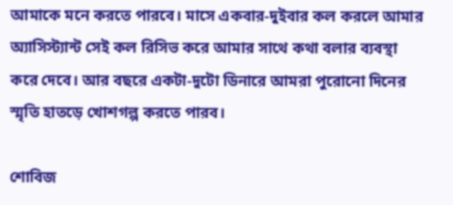আমাকে মনে করতে পারবে। মাসে একবার-দুইবার কল করলে আমার অ্যাসিস্ট্যান্ট সেই কল রিসিভ করে আমার সাথে কথা বলার ব্যবস্থা করে দেবে। আর বছরে একটা-দুটো ডিনারে আমরা পুরোনো দিনের স্মৃতি হাতড়ে খোশগল্প করতে পারব।

শোবিজ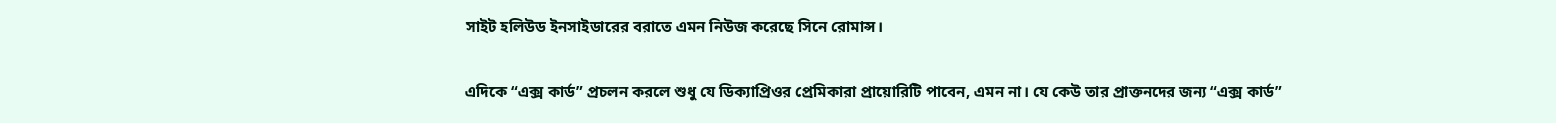সাইট হলিউড ইনসাইডারের বরাতে এমন নিউজ করেছে সিনে রোমান্স।

এদিকে “এক্স কার্ড” প্রচলন করলে শুধু যে ডিক্যাপ্রিওর প্রেমিকারা প্রায়োরিটি পাবেন, এমন না। যে কেউ তার প্রাক্তনদের জন্য “এক্স কার্ড”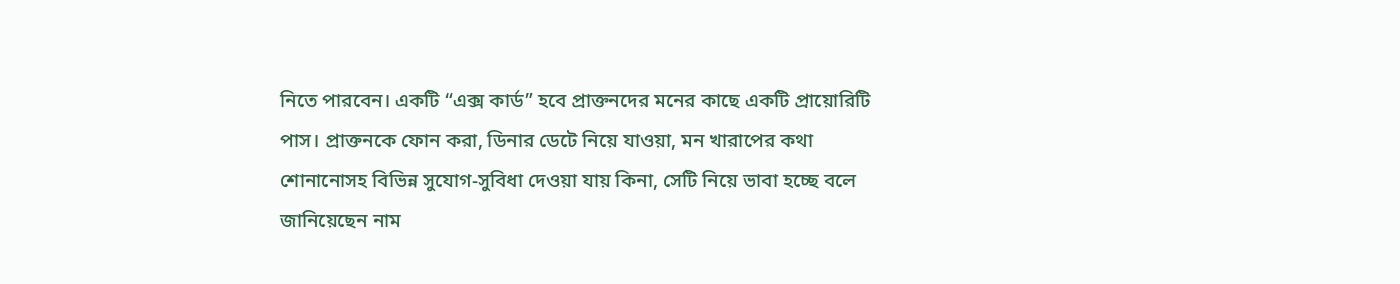নিতে পারবেন। একটি “এক্স কার্ড” হবে প্রাক্তনদের মনের কাছে একটি প্রায়োরিটি পাস। প্রাক্তনকে ফোন করা, ডিনার ডেটে নিয়ে যাওয়া, মন খারাপের কথা শোনানোসহ বিভিন্ন সুযোগ-সুবিধা দেওয়া যায় কিনা, সেটি নিয়ে ভাবা হচ্ছে বলে জানিয়েছেন নাম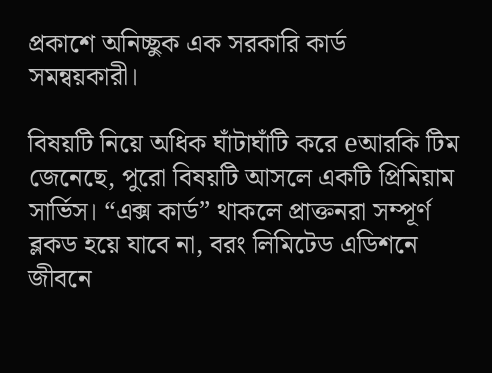প্রকাশে অনিচ্ছুক এক সরকারি কার্ড সমন্বয়কারী।

বিষয়টি নিয়ে অধিক ঘাঁটাঘাঁটি করে eআরকি টিম জেনেছে, পুরো বিষয়টি আসলে একটি প্রিমিয়াম সার্ভিস। “এক্স কার্ড” থাকলে প্রাক্তনরা সম্পূর্ণ ব্লকড হয়ে যাবে না, বরং লিমিটেড এডিশনে জীবনে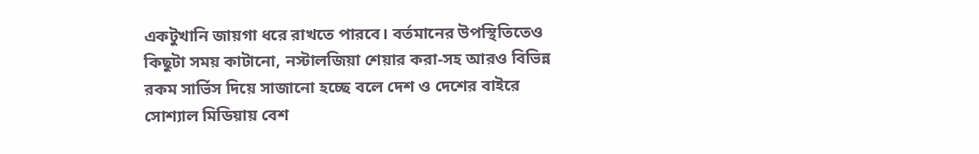একটুখানি জায়গা ধরে রাখতে পারবে। বর্তমানের উপস্থিতিতেও কিছুটা সময় কাটানো, নস্টালজিয়া শেয়ার করা-সহ আরও বিভিন্ন রকম সার্ভিস দিয়ে সাজানো হচ্ছে বলে দেশ ও দেশের বাইরে সোশ্যাল মিডিয়ায় বেশ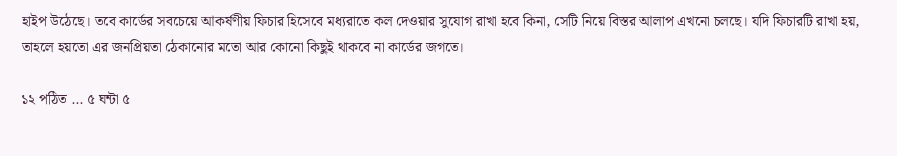হাইপ উঠেছে। তবে কার্ডের সবচেয়ে আকর্ষণীয় ফিচার হিসেবে মধ্যরাতে কল দেওয়ার সুযোগ রাখা হবে কিনা, সেটি নিয়ে বিস্তর আলাপ এখনো চলছে। যদি ফিচারটি রাখা হয়, তাহলে হয়তো এর জনপ্রিয়তা ঠেকানোর মতো আর কোনো কিছুই থাকবে না কার্ডের জগতে।

১২ পঠিত ... ৫ ঘন্টা ৫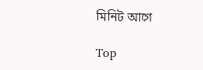মিনিট আগে

Top